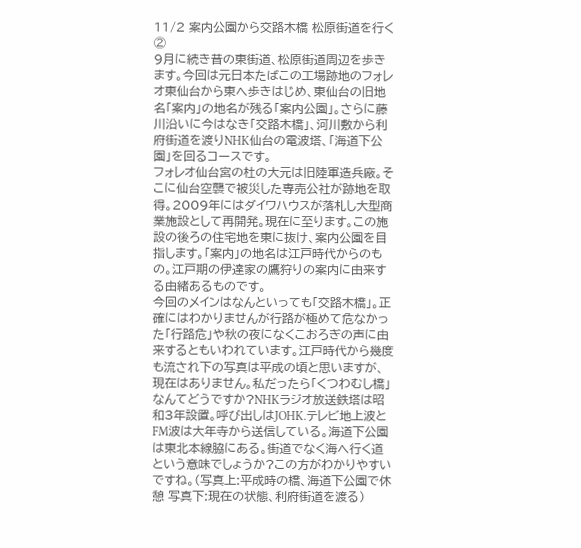11/2 案内公園から交路木橋 松原街道を行く②
9月に続き昔の東街道、松原街道周辺を歩きます。今回は元日本たばこの工場跡地のフォレオ東仙台から東へ歩きはじめ、東仙台の旧地名「案内」の地名が残る「案内公園」。さらに藤川沿いに今はなき「交路木橋」、河川敷から利府街道を渡りNHK仙台の電波塔、「海道下公園」を回るコースです。
フォレオ仙台宮の杜の大元は旧陸軍造兵廠。そこに仙台空襲で被災した専売公社が跡地を取得。2009年にはダイワハウスが落札し大型商業施設として再開発。現在に至ります。この施設の後ろの住宅地を東に抜け、案内公園を目指します。「案内」の地名は江戸時代からのもの。江戸期の伊達家の鷹狩りの案内に由来する由緒あるものです。
今回のメインはなんといっても「交路木橋」。正確にはわかりませんが行路が極めて危なかった「行路危」や秋の夜になくこおろぎの声に由来するともいわれています。江戸時代から幾度も流され下の写真は平成の頃と思いますが、現在はありません。私だったら「くつわむし橋」なんてどうですか?NHKラジオ放送鉄塔は昭和3年設置。呼び出しはJOHK.テレビ地上波とFM波は大年寺から送信している。海道下公園は東北本線脇にある。街道でなく海へ行く道という意味でしょうか?この方がわかりやすいですね。(写真上:平成時の橋、海道下公園で休憩 写真下:現在の状態、利府街道を渡る)